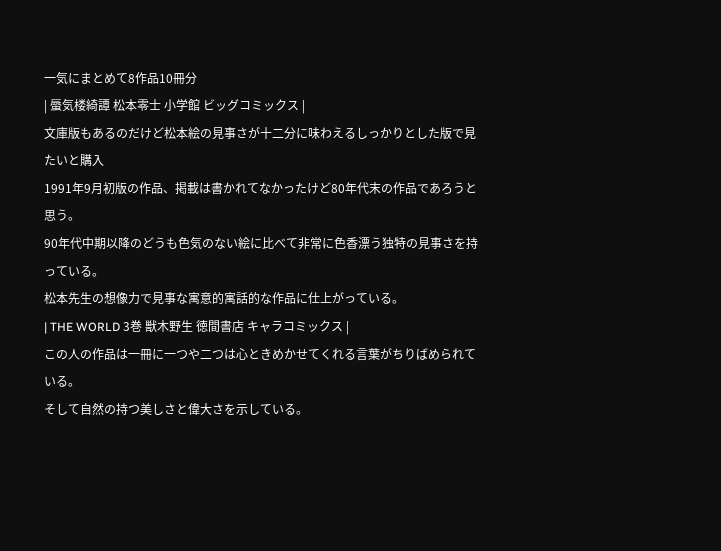一気にまとめて8作品10冊分
| 蜃気楼綺譚 松本零士 小学館 ビッグコミックス |
文庫版もあるのだけど松本絵の見事さが十二分に味わえるしっかりとした版で見たいと購入
1991年9月初版の作品、掲載は書かれてなかったけど80年代末の作品であろうと思う。
90年代中期以降のどうも色気のない絵に比べて非常に色香漂う独特の見事さを持っている。
松本先生の想像力で見事な寓意的寓話的な作品に仕上がっている。
| THE WORLD 3巻 獣木野生 徳間書店 キャラコミックス |
この人の作品は一冊に一つや二つは心ときめかせてくれる言葉がちりばめられている。
そして自然の持つ美しさと偉大さを示している。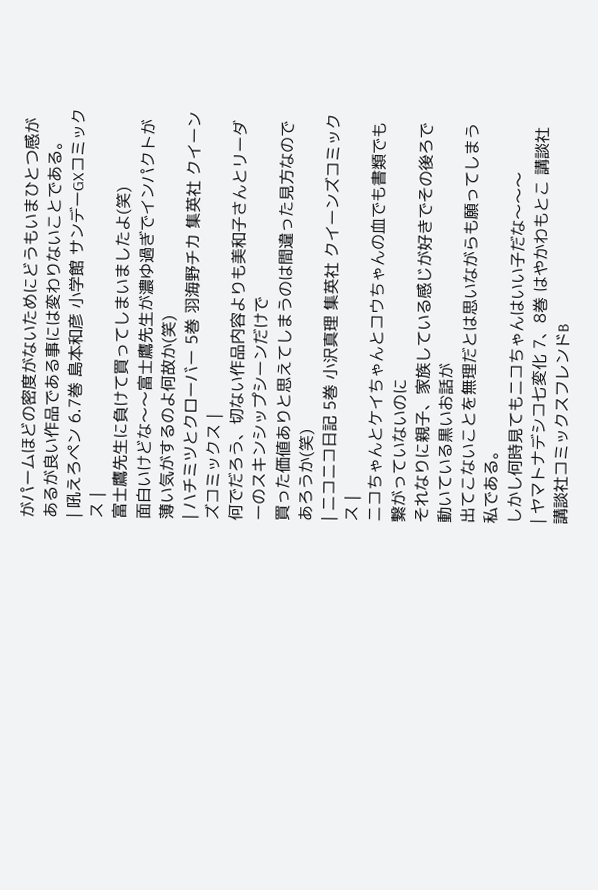がパームほどの密度がないためにどうもいまひとつ感があるが良い作品である事には変わりないことである。
| 吼えろペン 6.7巻 島本和彦 小学館 サンデーGXコミックス |
富士鷹先生に負けて買ってしまいましたよ(笑)
面白いけどな〜〜富士鷹先生が濃ゆ過ぎでインパクトが薄い気がするのよ何故か(笑)
| ハチミツとクローバー 5巻 羽海野チカ 集英社 クイーンズコミックス |
何でだろう、切ない作品内容よりも美和子さんとリーダーのスキンシップシーンだけで
買った価値ありと思えてしまうのは間違った見方なのであろうか(笑)
| ニコニコ日記 5巻 小沢真理 集英社 クイーンズコミックス |
ニコちゃんとケイちゃんとコウちゃんの血でも書類でも繋がっていないのに
それなりに親子、家族している感じが好きでその後ろで動いている黒いお話が
出てこないことを無理だとは思いながらも願ってしまう私である。
しかし何時見てもニコちゃんはいい子だな〜〜〜
| ヤマトナデシコ七変化 7、8巻 はやかわもとこ 講談社 講談社コミックスフレンドB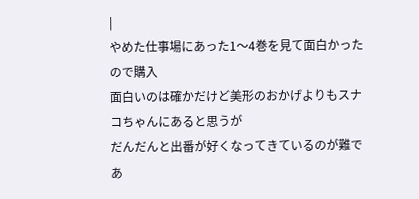|
やめた仕事場にあった1〜4巻を見て面白かったので購入
面白いのは確かだけど美形のおかげよりもスナコちゃんにあると思うが
だんだんと出番が好くなってきているのが難であ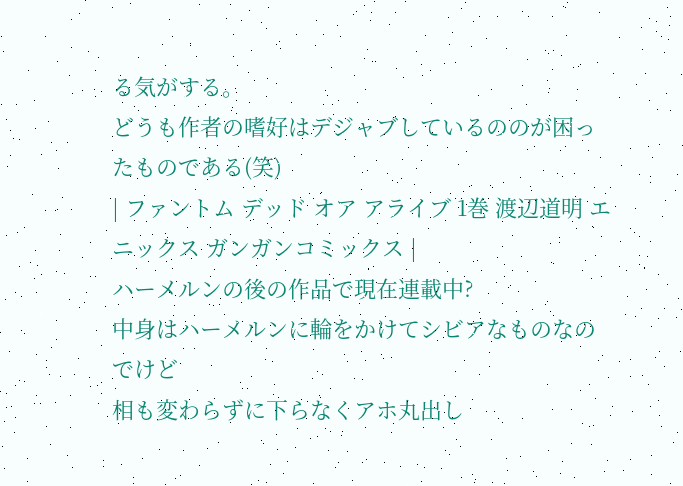る気がする。
どうも作者の嗜好はデジャブしているののが困ったものである(笑)
| ファントム デッド オア アライブ 1巻 渡辺道明 エニックス ガンガンコミックス |
ハーメルンの後の作品で現在連載中?
中身はハーメルンに輪をかけてシビアなものなのでけど
相も変わらずに下らなくアホ丸出し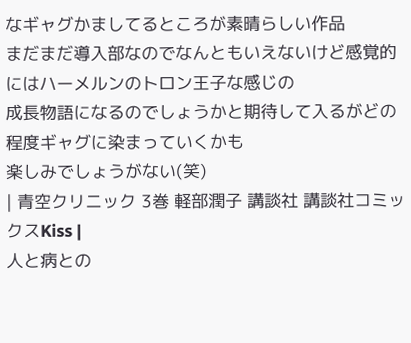なギャグかましてるところが素晴らしい作品
まだまだ導入部なのでなんともいえないけど感覚的にはハーメルンのトロン王子な感じの
成長物語になるのでしょうかと期待して入るがどの程度ギャグに染まっていくかも
楽しみでしょうがない(笑)
| 青空クリニック 3巻 軽部潤子 講談社 講談社コミックスKiss |
人と病との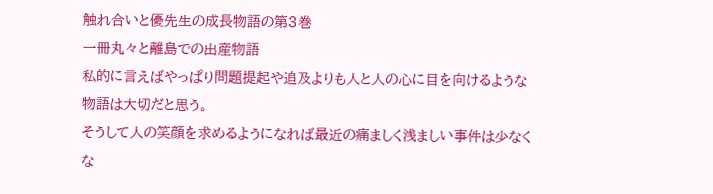触れ合いと優先生の成長物語の第3巻
一冊丸々と離島での出産物語
私的に言えばやっぱり問題提起や追及よりも人と人の心に目を向けるような物語は大切だと思う。
そうして人の笑顔を求めるようになれば最近の痛ましく浅ましい事件は少なくな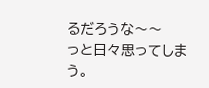るだろうな〜〜
っと日々思ってしまう。